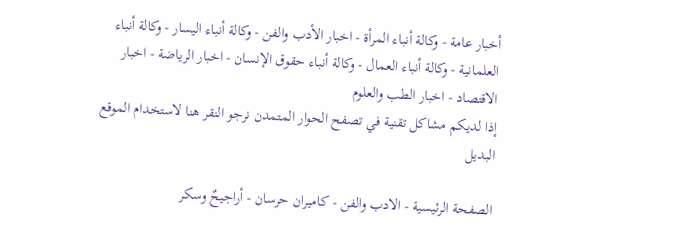أخبار عامة - وكالة أنباء المرأة - اخبار الأدب والفن - وكالة أنباء اليسار - وكالة أنباء العلمانية - وكالة أنباء العمال - وكالة أنباء حقوق الإنسان - اخبار الرياضة - اخبار الاقتصاد - اخبار الطب والعلوم
إذا لديكم مشاكل تقنية في تصفح الحوار المتمدن نرجو النقر هنا لاستخدام الموقع البديل

الصفحة الرئيسية - الادب والفن - كاميران حرسان - أراجيحٌ وسكر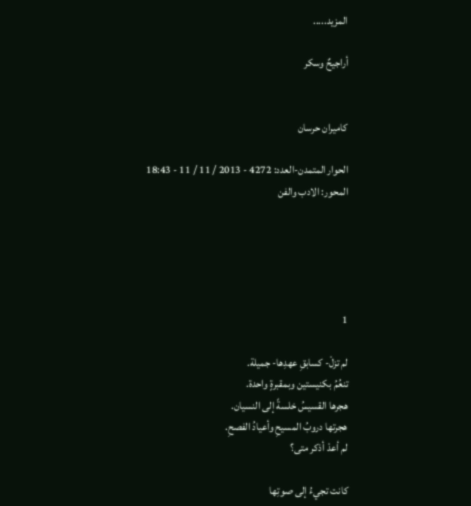المزيد.....

أراجيحٌ وسكر


كاميران حرسان

الحوار المتمدن-العدد: 4272 - 2013 / 11 / 11 - 18:43
المحور: الادب والفن





1

لم تزلْ- كسابقِ عهدِها- جميلة.
تنعُمُ بكنيستين وبمقبرةٍ واحدة.
هجرها القسيسُ خلسةً إلى النسيان.
هجرتها دروبُ المسيحِ وأعيادُ الفصحِ.
لم أعدْ أذكر متى؟

كانت تجيءُ إلى صوتِها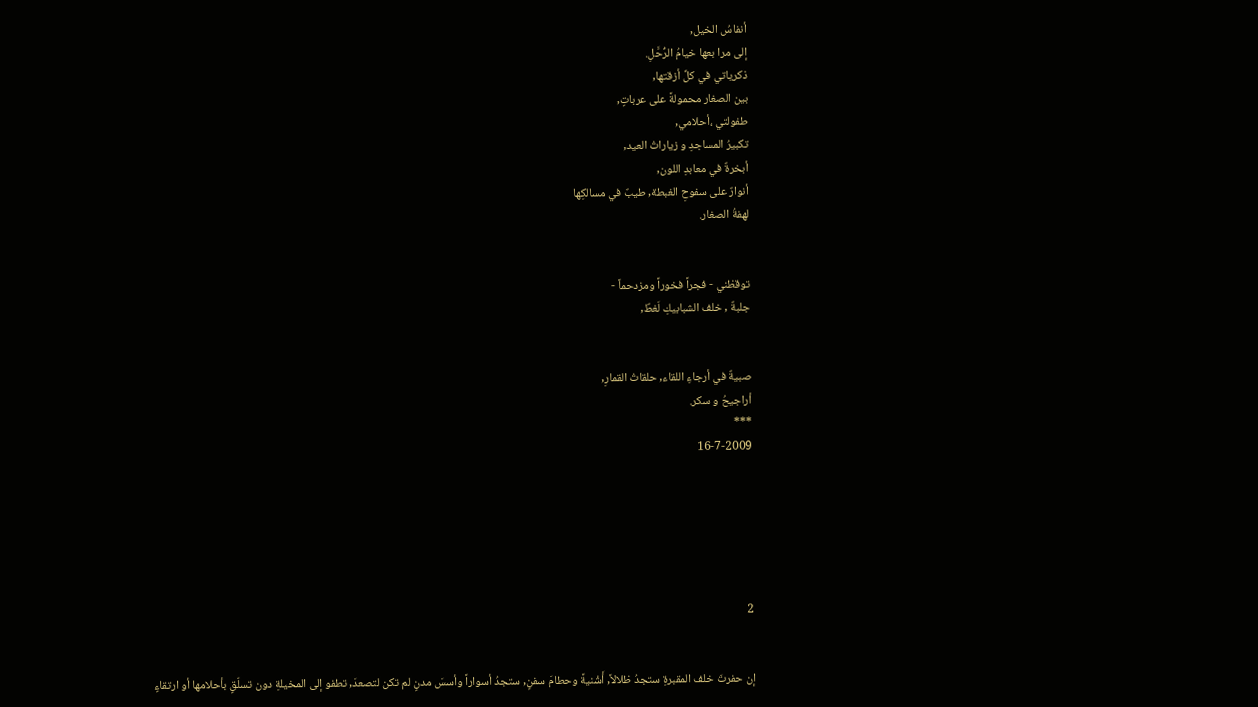أنفاسُ الخيل,
إلى مرا بعها خيامُ الرُّحَّلِ.
ذكرياتي في كلِّ أزقتها,
بين الصغار محمولةً على عرباتٍ,
طفولتي ،أحلامي,
تكبيرُ المساجدِ و زياراتُ العيد,
أبخرةٌ في معابدِ اللون,
أنوارٌ على سفوحِ الغبطة, طيبٌ في مسالكِها
لهفةُ الصغار.


توقظني - فجراً فخوراً ومزدحماً -
جلبةٌ , خلف الشبابيكِ لَغطٌ,


صبيةٌ في أرجاءِ اللقاء, حلقاتُ القمارِ,
أراجيحُ و سكر.
***
16-7-2009






2


إن حفرتَ خلف المقبرةِ ستجدُ ظلالاً, أَشْنيةً وحطامَ سفنٍ, ستجدُ أسواراً وأسسَ مدنٍ لم تكن لتصعدَ, تطفو إلى المخيلةِ دون تسلّقٍ بأحلامها أو ارتقاءٍ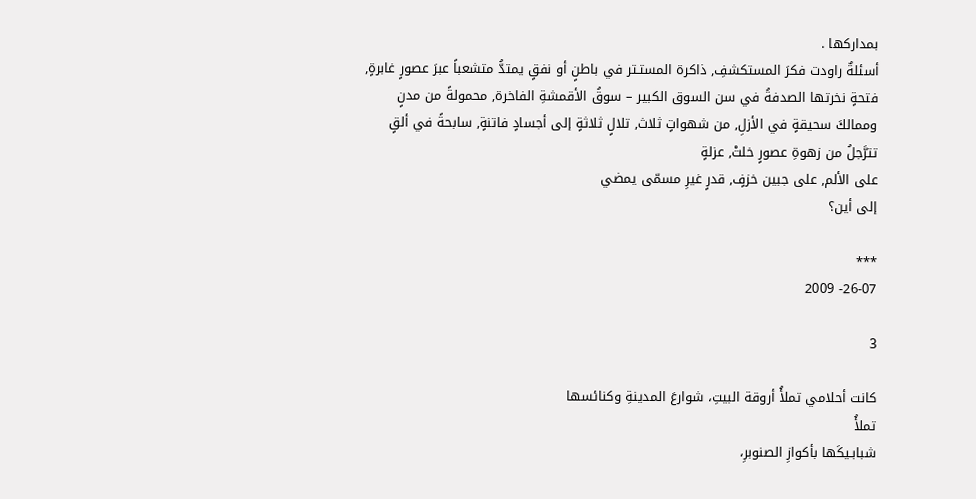بمداركها .
أسئلةٌ راودت فكرَ المستكشفِ, ذاكرة المستـتر في باطنٍ أو نفقٍ يمتدُّ متشعباً عبرَ عصورٍ غابرةٍ, فتحةٍ نخرتها الصدفةُ في سن السوق الكبير – سوقُ الأقمشةِ الفاخرة, محمولةً من مدنٍ وممالكَ سحيقةٍ في الأزلِ, من شهواتٍ ثلاث, تلالٍ ثلاثةٍ إلى أجسادٍ فاتنةٍ, سابحةً في ألقٍ تترَّجلُ من زهوةِ عصورٍ خلتْ, عزلةٍ
على الألم, على جبين خزفٍ, قدرٍ غيرِ مسمّى يمضي
إلى أين؟

***
26-07- 2009

3

كانت أحلامي تملأُ أروقة البيتِ، شوارعَ المدينةِ وكنائسها
تملأُ
شبابـيكَها بأكوازِ الصنوبرِ،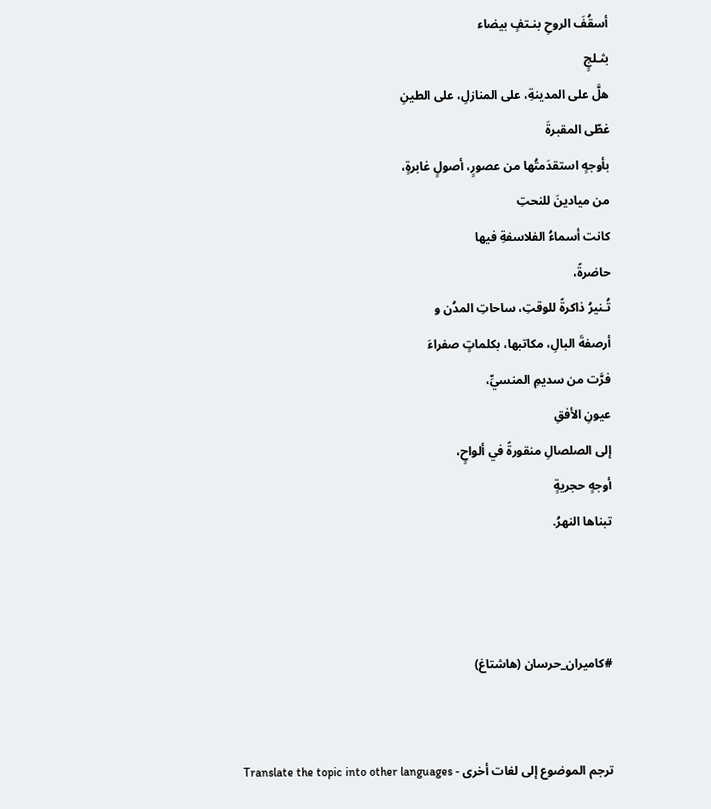أسقُفَ الروحِ بنـتفٍ بيضاء
بثـلجٍ
هلَّ على المدينةِ، على المنازلِ، على الطينِ
غطّى المقبرةَ
بأوجهٍ استقدَمتُها من عصورٍ، أصولٍ غابرةٍ،
من ميادينَ للنحتِ
كانت أسماءُ الفلاسفةِ فيها
حاضرةً،
تُـنيرُ ذاكرةً للوقتِ، ساحاتِ المدُن و
أرصفةَ البالِ، مكاتبها، بكلماتٍ صفراءَ
فرَّت من سديمِ المنسيِّ،
عيونِ الأفقِ
إلى الصلصالِ منقورةً في ألواحٍ،
أوجهٍ حجريةٍ
تبناها النهرُ.



#كاميران_حرسان (هاشتاغ)


ترجم الموضوع إلى لغات أخرى - Translate the topic into other languages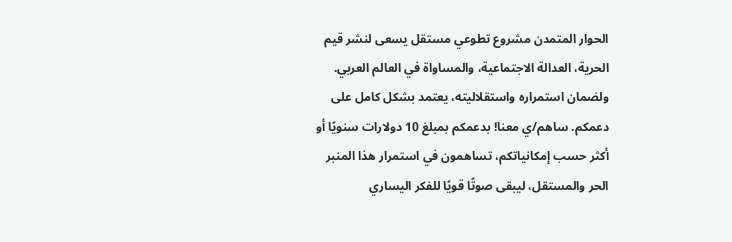الحوار المتمدن مشروع تطوعي مستقل يسعى لنشر قيم الحرية، العدالة الاجتماعية، والمساواة في العالم العربي. ولضمان استمراره واستقلاليته، يعتمد بشكل كامل على دعمكم. ساهم/ي معنا! بدعمكم بمبلغ 10 دولارات سنويًا أو أكثر حسب إمكانياتكم، تساهمون في استمرار هذا المنبر الحر والمستقل، ليبقى صوتًا قويًا للفكر اليساري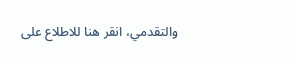والتقدمي، انقر هنا للاطلاع على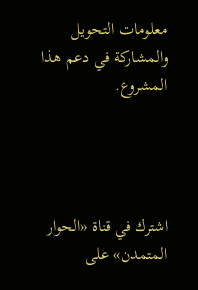معلومات التحويل والمشاركة في دعم هذا المشروع.




اشترك في قناة «الحوار المتمدن» على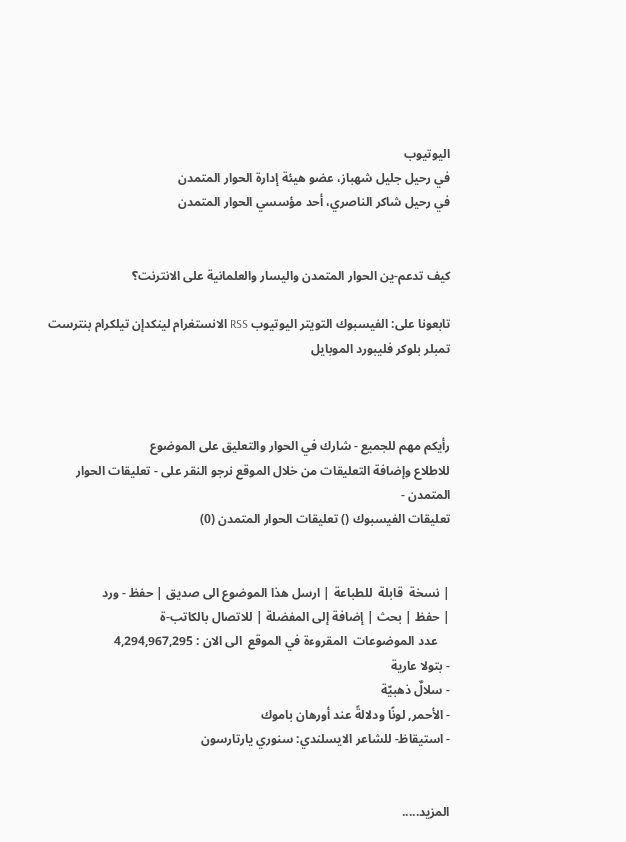اليوتيوب
في رحيل جليل شهباز، عضو هيئة إدارة الحوار المتمدن
في رحيل شاكر الناصري، أحد مؤسسي الحوار المتمدن


كيف تدعم-ين الحوار المتمدن واليسار والعلمانية على الانترنت؟

تابعونا على: الفيسبوك التويتر اليوتيوب RSS الانستغرام لينكدإن تيلكرام بنترست تمبلر بلوكر فليبورد الموبايل



رأيكم مهم للجميع - شارك في الحوار والتعليق على الموضوع
للاطلاع وإضافة التعليقات من خلال الموقع نرجو النقر على - تعليقات الحوار المتمدن -
تعليقات الفيسبوك () تعليقات الحوار المتمدن (0)


| نسخة  قابلة  للطباعة | ارسل هذا الموضوع الى صديق | حفظ - ورد
| حفظ | بحث | إضافة إلى المفضلة | للاتصال بالكاتب-ة
    عدد الموضوعات  المقروءة في الموقع  الى الان : 4,294,967,295
- بتولا عارية
- سلالٌ ذهبيّة
- الأحمر, لونًا ودلالةً عند أورهان باموك
- استيقاظ- للشاعر الايسلندي: سنوري يارتارسون


المزيد.....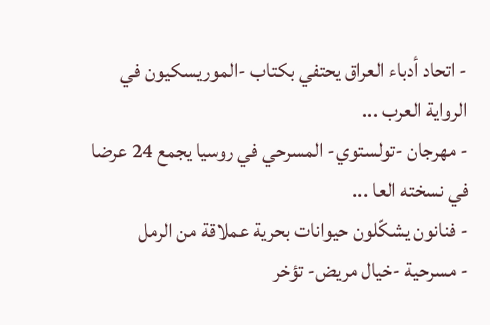- اتحاد أدباء العراق يحتفي بكتاب -الموريسكيون في الرواية العرب ...
- مهرجان -تولستوي- المسرحي في روسيا يجمع 24 عرضا في نسخته العا ...
- فنانون يشكّلون حيوانات بحرية عملاقة من الرمل
- مسرحية -خيال مريض- تؤخر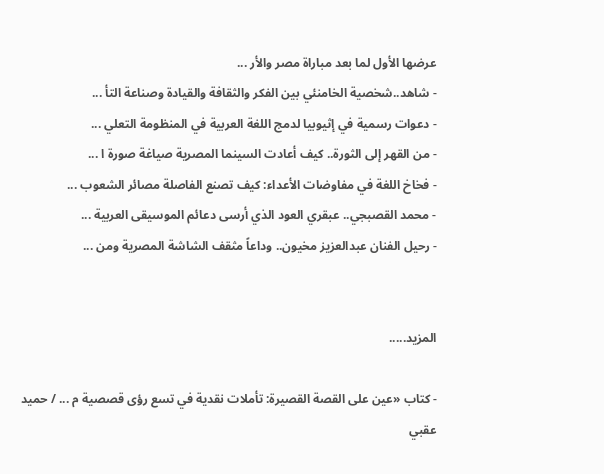عرضها الأول لما بعد مباراة مصر والأر ...
- شاهد..شخصية الخامنئي بين الفكر والثقافة والقيادة وصناعة التأ ...
- دعوات رسمية في إثيوبيا لدمج اللغة العربية في المنظومة التعلي ...
- من القهر إلى الثورة.. كيف أعادت السينما المصرية صياغة صورة ا ...
- فخاخ اللغة في مفاوضات الأعداء: كيف تصنع الفاصلة مصائر الشعوب ...
- محمد القصبجي.. عبقري العود الذي أرسى دعائم الموسيقى العربية ...
- رحيل الفنان عبدالعزيز مخيون.. وداعاً مثقف الشاشة المصرية ومن ...


المزيد.....

- كتاب «عين على القصة القصيرة: تأملات نقدية في تسع رؤى قصصية م ... / حميد عقبي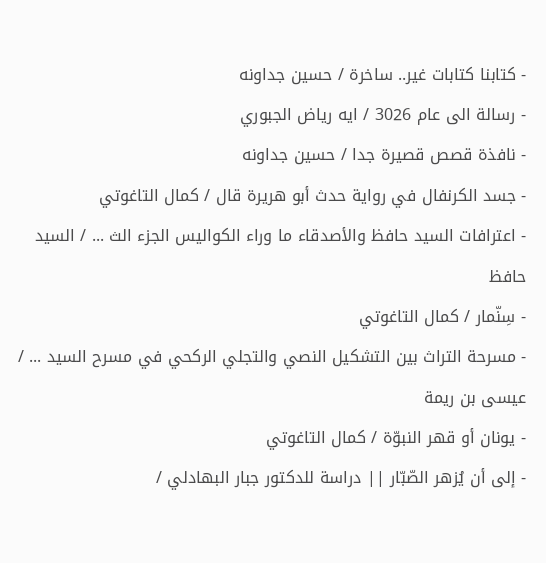- كتابنا كتابات غير.. ساخرة / حسين جداونه
- رسالة الى عام 3026 / ايه رياض الجبوري
- نافذة قصص قصيرة جدا / حسين جداونه
- جسد الكرنفال في رواية حدث أبو هريرة قال / كمال التاغوتي
- اعترافات السيد حافظ والأصدقاء ما وراء الكواليس الجزء الث ... / السيد حافظ
- سِنّمار / كمال التاغوتي
- مسرحة التراث بين التشكيل النصي والتجلي الركحي في مسرح السيد ... / عيسى بن ريمة
- يونان أو قهر النبوّة / كمال التاغوتي
- إلى أن يُزهر الصّبّار || دراسة للدكتور جبار البهادلي /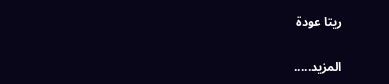ريتا عودة


المزيد.....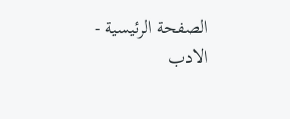الصفحة الرئيسية - الادب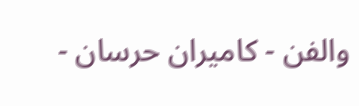والفن - كاميران حرسان -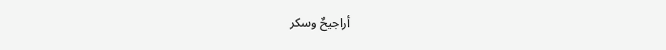أراجيحٌ وسكر